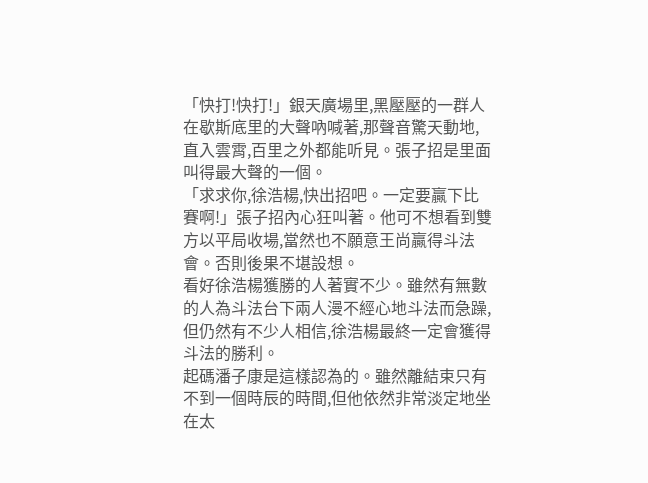「快打!快打!」銀天廣場里,黑壓壓的一群人在歇斯底里的大聲吶喊著,那聲音驚天動地,直入雲霄,百里之外都能听見。張子招是里面叫得最大聲的一個。
「求求你,徐浩楊,快出招吧。一定要贏下比賽啊!」張子招內心狂叫著。他可不想看到雙方以平局收場,當然也不願意王尚贏得斗法會。否則後果不堪設想。
看好徐浩楊獲勝的人著實不少。雖然有無數的人為斗法台下兩人漫不經心地斗法而急躁,但仍然有不少人相信,徐浩楊最終一定會獲得斗法的勝利。
起碼潘子康是這樣認為的。雖然離結束只有不到一個時辰的時間,但他依然非常淡定地坐在太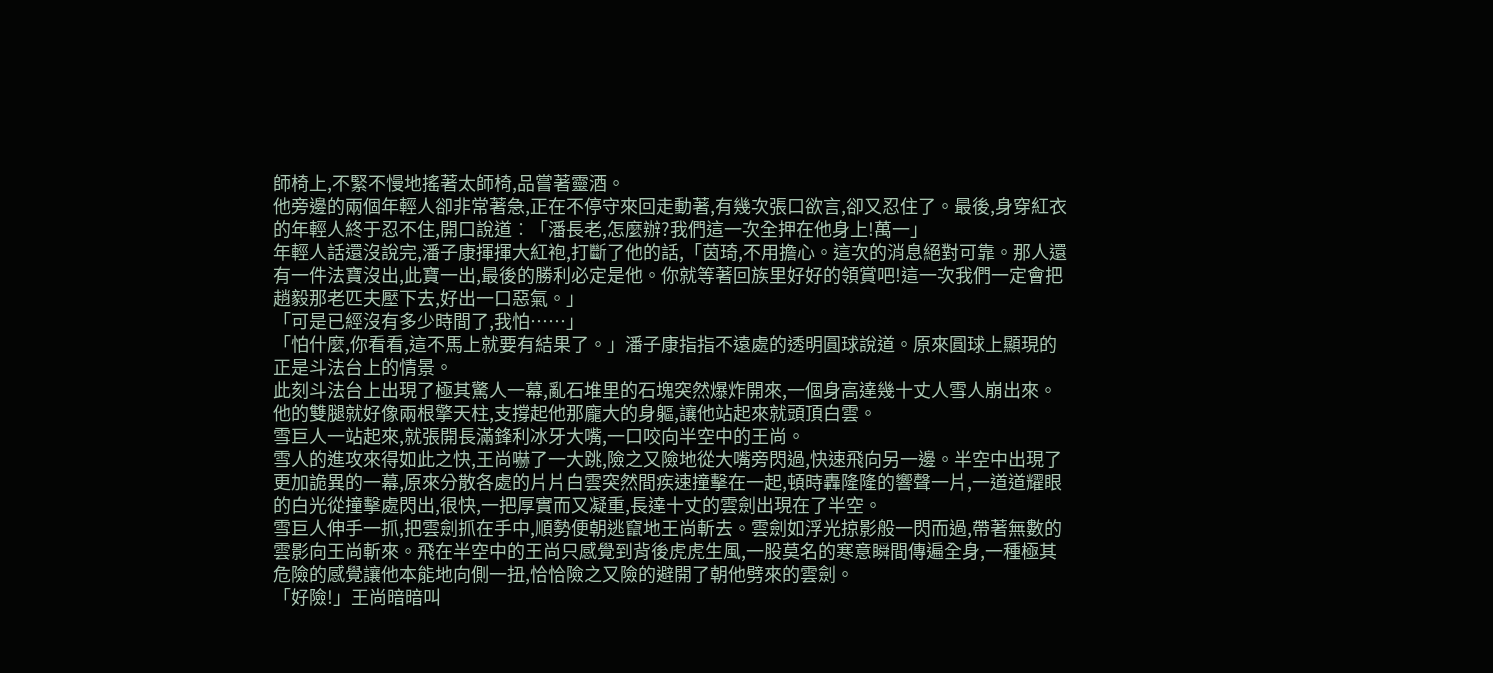師椅上,不緊不慢地搖著太師椅,品嘗著靈酒。
他旁邊的兩個年輕人卻非常著急,正在不停守來回走動著,有幾次張口欲言,卻又忍住了。最後,身穿紅衣的年輕人終于忍不住,開口說道︰「潘長老,怎麼辦?我們這一次全押在他身上!萬一」
年輕人話還沒說完,潘子康揮揮大紅袍,打斷了他的話,「茵琦,不用擔心。這次的消息絕對可靠。那人還有一件法寶沒出,此寶一出,最後的勝利必定是他。你就等著回族里好好的領賞吧!這一次我們一定會把趙毅那老匹夫壓下去,好出一口惡氣。」
「可是已經沒有多少時間了,我怕……」
「怕什麼,你看看,這不馬上就要有結果了。」潘子康指指不遠處的透明圓球說道。原來圓球上顯現的正是斗法台上的情景。
此刻斗法台上出現了極其驚人一幕,亂石堆里的石塊突然爆炸開來,一個身高達幾十丈人雪人崩出來。他的雙腿就好像兩根擎天柱,支撐起他那龐大的身軀,讓他站起來就頭頂白雲。
雪巨人一站起來,就張開長滿鋒利冰牙大嘴,一口咬向半空中的王尚。
雪人的進攻來得如此之快,王尚嚇了一大跳,險之又險地從大嘴旁閃過,快速飛向另一邊。半空中出現了更加詭異的一幕,原來分散各處的片片白雲突然間疾速撞擊在一起,頓時轟隆隆的響聲一片,一道道耀眼的白光從撞擊處閃出,很快,一把厚實而又凝重,長達十丈的雲劍出現在了半空。
雪巨人伸手一抓,把雲劍抓在手中,順勢便朝逃竄地王尚斬去。雲劍如浮光掠影般一閃而過,帶著無數的雲影向王尚斬來。飛在半空中的王尚只感覺到背後虎虎生風,一股莫名的寒意瞬間傳遍全身,一種極其危險的感覺讓他本能地向側一扭,恰恰險之又險的避開了朝他劈來的雲劍。
「好險!」王尚暗暗叫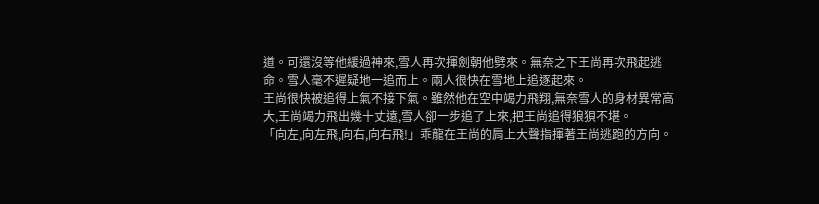道。可還沒等他緩過神來,雪人再次揮劍朝他劈來。無奈之下王尚再次飛起逃命。雪人毫不遲疑地一追而上。兩人很快在雪地上追逐起來。
王尚很快被追得上氣不接下氣。雖然他在空中竭力飛翔,無奈雪人的身材異常高大,王尚竭力飛出幾十丈遠,雪人卻一步追了上來,把王尚追得狼狽不堪。
「向左,向左飛,向右,向右飛!」乖龍在王尚的肩上大聲指揮著王尚逃跑的方向。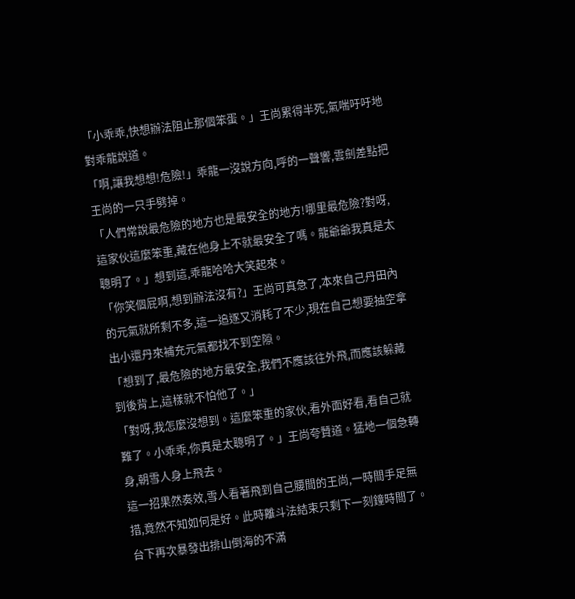「小乖乖,快想辦法阻止那個笨蛋。」王尚累得半死,氣喘吁吁地對乖龍說道。
「啊,讓我想想!危險!」乖龍一沒說方向,呼的一聲響,雲劍差點把王尚的一只手劈掉。
「人們常說最危險的地方也是最安全的地方!哪里最危險?對呀,這家伙這麼笨重,藏在他身上不就最安全了嗎。龍爺爺我真是太聰明了。」想到這,乖龍哈哈大笑起來。
「你笑個屁啊,想到辦法沒有?」王尚可真急了,本來自己丹田內的元氣就所剩不多,這一追逐又消耗了不少,現在自己想要抽空拿出小還丹來補充元氣都找不到空隙。
「想到了,最危險的地方最安全,我們不應該往外飛,而應該躲藏到後背上,這樣就不怕他了。」
「對呀,我怎麼沒想到。這麼笨重的家伙,看外面好看,看自己就難了。小乖乖,你真是太聰明了。」王尚夸贊道。猛地一個急轉身,朝雪人身上飛去。
這一招果然奏效,雪人看著飛到自己腰間的王尚,一時間手足無措,竟然不知如何是好。此時離斗法結束只剩下一刻鐘時間了。台下再次暴發出排山倒海的不滿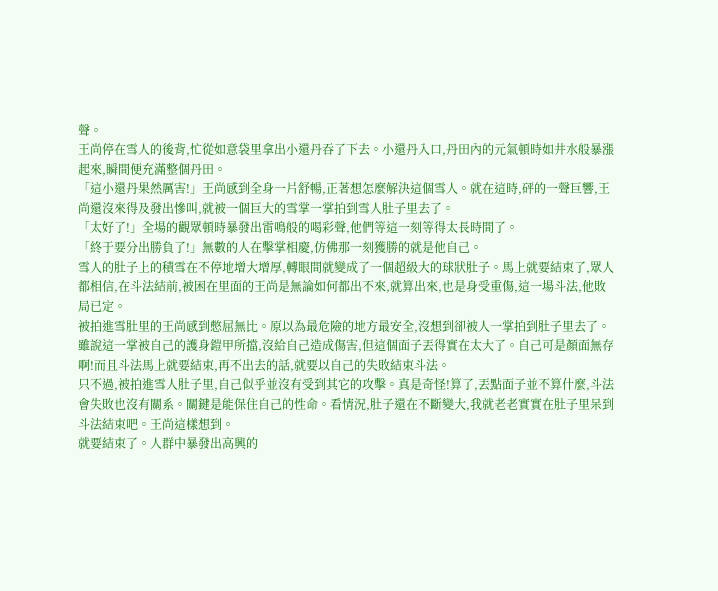聲。
王尚停在雪人的後背,忙從如意袋里拿出小還丹吞了下去。小還丹入口,丹田內的元氣頓時如井水般暴漲起來,瞬間便充滿整個丹田。
「這小還丹果然厲害!」王尚感到全身一片舒暢,正著想怎麼解決這個雪人。就在這時,砰的一聲巨響,王尚還沒來得及發出慘叫,就被一個巨大的雪掌一掌拍到雪人肚子里去了。
「太好了!」全場的觀眾頓時暴發出雷鳴般的喝彩聲,他們等這一刻等得太長時間了。
「終于要分出勝負了!」無數的人在擊掌相慶,仿佛那一刻獲勝的就是他自己。
雪人的肚子上的積雪在不停地增大增厚,轉眼間就變成了一個超級大的球狀肚子。馬上就要結束了,眾人都相信,在斗法結前,被困在里面的王尚是無論如何都出不來,就算出來,也是身受重傷,這一場斗法,他敗局已定。
被拍進雪肚里的王尚感到憋屈無比。原以為最危險的地方最安全,沒想到卻被人一掌拍到肚子里去了。雖說這一掌被自己的護身鎧甲所擋,沒給自己造成傷害,但這個面子丟得實在太大了。自己可是顏面無存啊!而且斗法馬上就要結束,再不出去的話,就要以自己的失敗結束斗法。
只不過,被拍進雪人肚子里,自己似乎並沒有受到其它的攻擊。真是奇怪!算了,丟點面子並不算什麼,斗法會失敗也沒有關系。關鍵是能保住自己的性命。看情況,肚子還在不斷變大,我就老老實實在肚子里呆到斗法結束吧。王尚這樣想到。
就要結束了。人群中暴發出高興的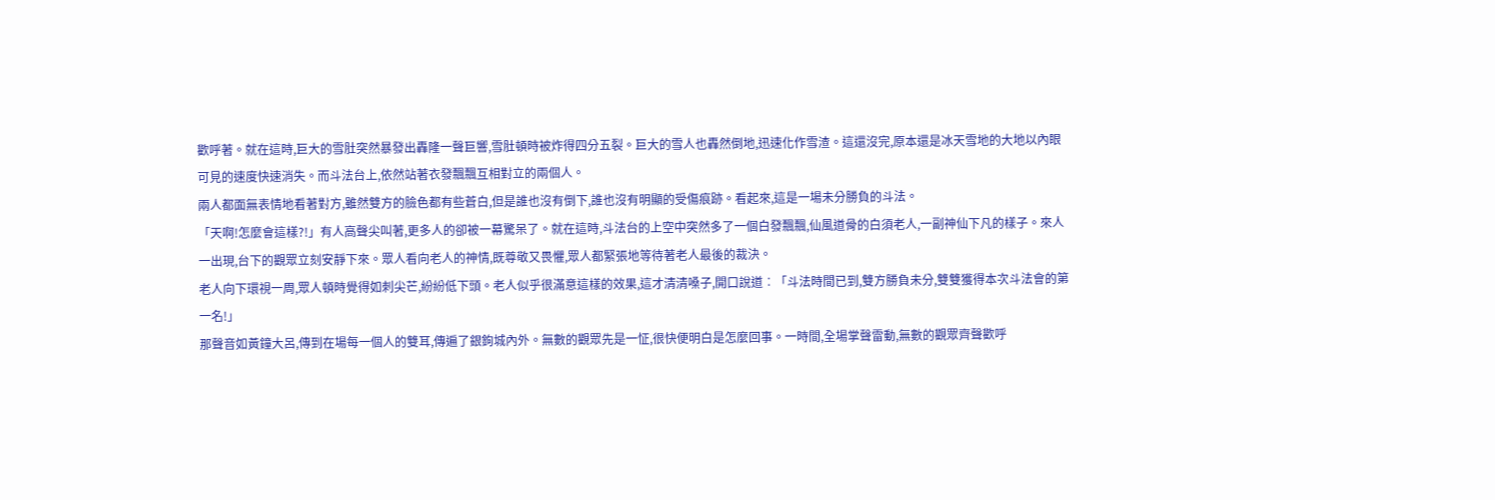歡呼著。就在這時,巨大的雪肚突然暴發出轟隆一聲巨響,雪肚頓時被炸得四分五裂。巨大的雪人也轟然倒地,迅速化作雪渣。這還沒完,原本還是冰天雪地的大地以內眼可見的速度快速消失。而斗法台上,依然站著衣發飄飄互相對立的兩個人。
兩人都面無表情地看著對方,雖然雙方的臉色都有些蒼白,但是誰也沒有倒下,誰也沒有明顯的受傷痕跡。看起來,這是一場未分勝負的斗法。
「天啊!怎麼會這樣?!」有人高聲尖叫著,更多人的卻被一幕驚呆了。就在這時,斗法台的上空中突然多了一個白發飄飄,仙風道骨的白須老人,一副神仙下凡的樣子。來人一出現,台下的觀眾立刻安靜下來。眾人看向老人的神情,既尊敬又畏懼,眾人都緊張地等待著老人最後的裁決。
老人向下環視一周,眾人頓時覺得如刺尖芒,紛紛低下頭。老人似乎很滿意這樣的效果,這才清清嗓子,開口說道︰「斗法時間已到,雙方勝負未分,雙雙獲得本次斗法會的第一名!」
那聲音如黃鐘大呂,傳到在場每一個人的雙耳,傳遍了銀鉤城內外。無數的觀眾先是一怔,很快便明白是怎麼回事。一時間,全場掌聲雷動,無數的觀眾齊聲歡呼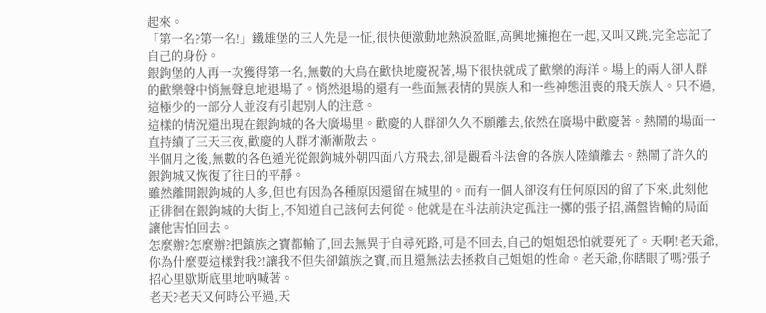起來。
「第一名?第一名!」鐵雄堡的三人先是一怔,很快便激動地熱淚盈眶,高興地擁抱在一起,又叫又跳,完全忘記了自己的身份。
銀鉤堡的人再一次獲得第一名,無數的大鳥在歡快地慶祝著,場下很快就成了歡樂的海洋。場上的兩人卻人群的歡樂聲中悄無聲息地退場了。悄然退場的還有一些面無表情的異族人和一些神態沮喪的飛天族人。只不過,這極少的一部分人並沒有引起別人的注意。
這樣的情況還出現在銀鉤城的各大廣場里。歡慶的人群卻久久不願離去,依然在廣場中歡慶著。熱鬧的場面一直持續了三天三夜,歡慶的人群才漸漸散去。
半個月之後,無數的各色遁光從銀鉤城外朝四面八方飛去,卻是觀看斗法會的各族人陸續離去。熱鬧了許久的銀鉤城又恢復了往日的平靜。
雖然離開銀鉤城的人多,但也有因為各種原因還留在城里的。而有一個人卻沒有任何原因的留了下來,此刻他正徘徊在銀鉤城的大街上,不知道自己該何去何從。他就是在斗法前決定孤注一擲的張子招,滿盤皆輸的局面讓他害怕回去。
怎麼辦?怎麼辦?把鎮族之寶都輸了,回去無異于自尋死路,可是不回去,自己的姐姐恐怕就要死了。天啊!老天爺,你為什麼要這樣對我?!讓我不但失卻鎮族之寶,而且還無法去拯救自己姐姐的性命。老天爺,你瞎眼了嗎?張子招心里歇斯底里地吶喊著。
老天?老天又何時公平過,天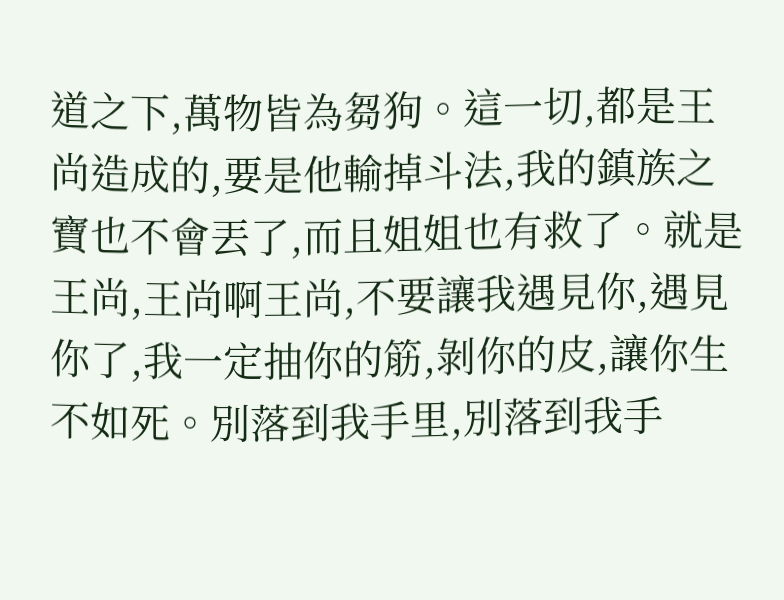道之下,萬物皆為芻狗。這一切,都是王尚造成的,要是他輸掉斗法,我的鎮族之寶也不會丟了,而且姐姐也有救了。就是王尚,王尚啊王尚,不要讓我遇見你,遇見你了,我一定抽你的筋,剝你的皮,讓你生不如死。別落到我手里,別落到我手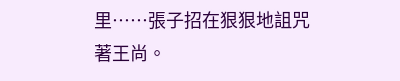里……張子招在狠狠地詛咒著王尚。